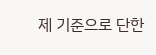제 기준으로 단한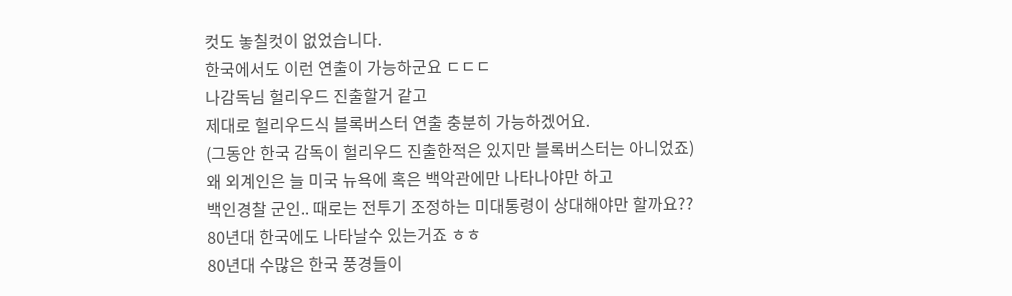컷도 놓칠컷이 없었습니다.
한국에서도 이런 연출이 가능하군요 ㄷㄷㄷ
나감독님 헐리우드 진출할거 같고
제대로 헐리우드식 블록버스터 연출 충분히 가능하겠어요.
(그동안 한국 감독이 헐리우드 진출한적은 있지만 블록버스터는 아니었죠)
왜 외계인은 늘 미국 뉴욕에 혹은 백악관에만 나타나야만 하고
백인경찰 군인.. 때로는 전투기 조정하는 미대통령이 상대해야만 할까요??
80년대 한국에도 나타날수 있는거죠 ㅎㅎ
80년대 수많은 한국 풍경들이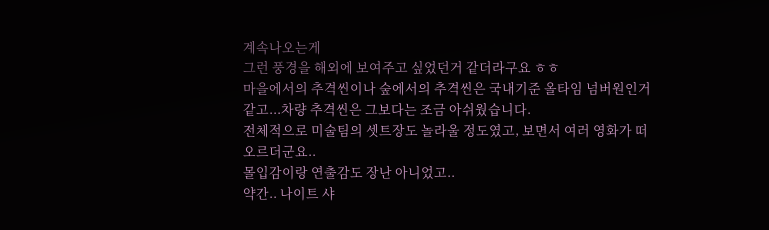계속나오는게
그런 풍경을 해외에 보여주고 싶었던거 같더라구요 ㅎㅎ
마을에서의 추격씬이나 숲에서의 추격씬은 국내기준 올타임 넘버원인거 같고...차량 추격씬은 그보다는 조금 아쉬웠습니다.
전체적으로 미술팀의 셋트장도 놀라울 정도였고, 보면서 여러 영화가 떠오르더군요..
몰입감이랑 연출감도 장난 아니었고..
약간.. 나이트 샤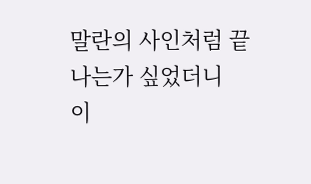말란의 사인처럼 끝나는가 싶었더니
이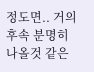정도면.. 거의 후속 분명히 나올것 같은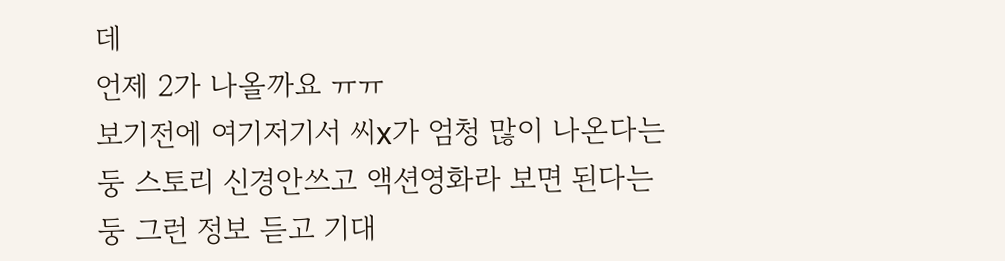데
언제 2가 나올까요 ㅠㅠ
보기전에 여기저기서 씨x가 엄청 많이 나온다는둥 스토리 신경안쓰고 액션영화라 보면 된다는둥 그런 정보 듣고 기대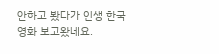안하고 봤다가 인생 한국영화 보고왔네요.